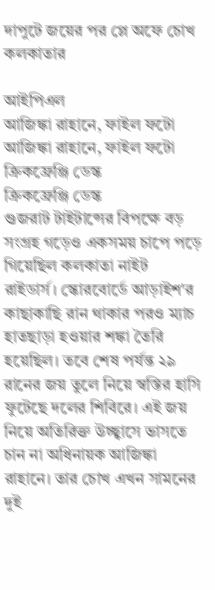দাপুটে জয়ের পর প্লে অফে চোখ কলকাতার

আইপিএল
আজিঙ্কা রাহানে, ফাইল ফটো
আজিঙ্কা রাহানে, ফাইল ফটো
ক্রিকফ্রেঞ্জি ডেস্ক
ক্রিকফ্রেঞ্জি ডেস্ক
গুজরাট টাইটান্সের বিপক্ষে বড় সংগ্রহ গড়েও একসময় চাপে পড়ে গিয়েছিল কলকাতা নাইট রাইডার্স। স্কোরবোর্ডে আড়াইশ'র কাছাকাছি রান থাকার পরও ম্যাচ হাতছাড়া হওয়ার শঙ্কা তৈরি হয়েছিল। তবে শেষ পর্যন্ত ২৯ রানের জয় তুলে নিয়ে স্বস্তির হাসি ফুটেছে দলের শিবিরে। এই জয় নিয়ে অতিরিক্ত উচ্ছ্বাসে ভাসতে চান না অধিনায়ক আজিঙ্কা রাহানে। তার চোখ এখন সামনের দুই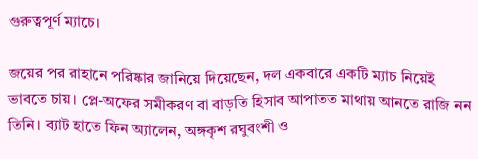গুরুত্বপূর্ণ ম্যাচে।

জয়ের পর রাহানে পরিষ্কার জানিয়ে দিয়েছেন, দল একবারে একটি ম্যাচ নিয়েই ভাবতে চায়। প্লে-অফের সমীকরণ বা বাড়তি হিসাব আপাতত মাথায় আনতে রাজি নন তিনি। ব্যাট হাতে ফিন অ্যালেন, অঙ্গকৃশ রঘুবংশী ও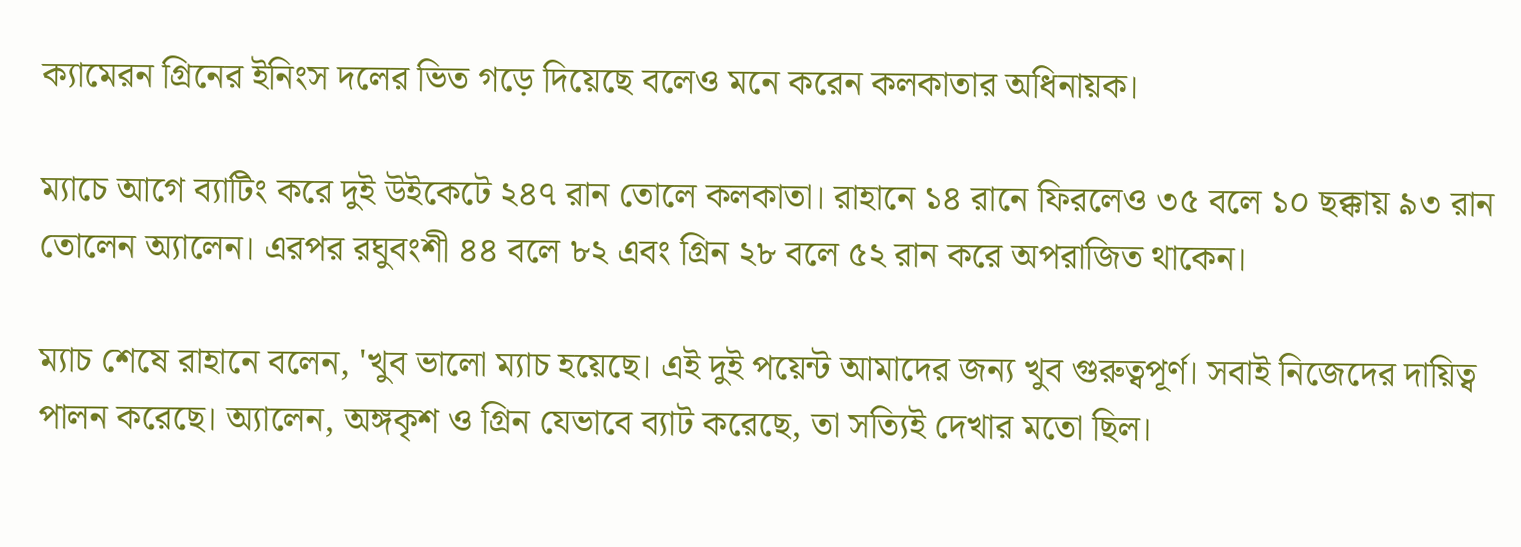ক্যামেরন গ্রিনের ইনিংস দলের ভিত গড়ে দিয়েছে বলেও মনে করেন কলকাতার অধিনায়ক।

ম্যাচে আগে ব্যাটিং করে দুই উইকেটে ২৪৭ রান তোলে কলকাতা। রাহানে ১৪ রানে ফিরলেও ৩৫ বলে ১০ ছক্কায় ৯৩ রান তোলেন অ্যালেন। এরপর রঘুবংশী ৪৪ বলে ৮২ এবং গ্রিন ২৮ বলে ৫২ রান করে অপরাজিত থাকেন।

ম্যাচ শেষে রাহানে বলেন, 'খুব ভালো ম্যাচ হয়েছে। এই দুই পয়েন্ট আমাদের জন্য খুব গুরুত্বপূর্ণ। সবাই নিজেদের দায়িত্ব পালন করেছে। অ্যালেন, অঙ্গকৃশ ও গ্রিন যেভাবে ব্যাট করেছে, তা সত্যিই দেখার মতো ছিল।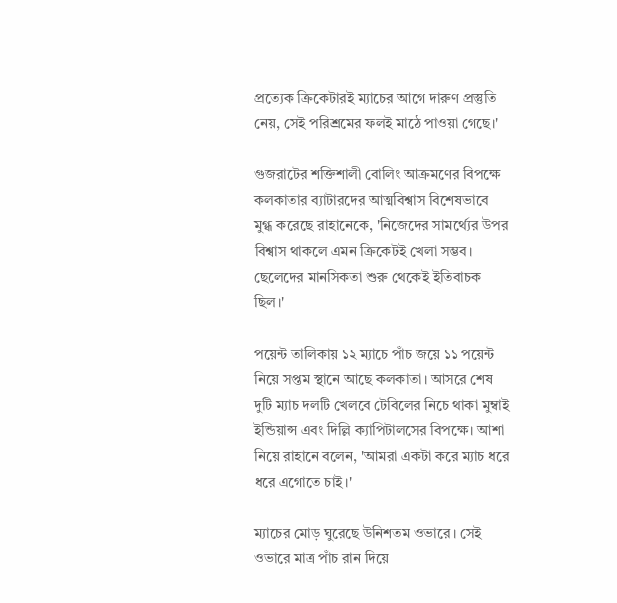প্রত্যেক ক্রিকেটারই ম্যাচের আগে দারুণ প্রস্তুতি নেয়, সেই পরিশ্রমের ফলই মাঠে পাওয়া গেছে।'

গুজরাটের শক্তিশালী বোলিং আক্রমণের বিপক্ষে কলকাতার ব্যাটারদের আত্মবিশ্বাস বিশেষভাবে মুগ্ধ করেছে রাহানেকে, 'নিজেদের সামর্থ্যের উপর বিশ্বাস থাকলে এমন ক্রিকেটই খেলা সম্ভব। ছেলেদের মানসিকতা শুরু থেকেই ইতিবাচক ছিল।'

পয়েন্ট তালিকায় ১২ ম্যাচে পাঁচ জয়ে ১১ পয়েন্ট নিয়ে সপ্তম স্থানে আছে কলকাতা। আসরে শেষ দুটি ম্যাচ দলটি খেলবে টেবিলের নিচে থাকা মুম্বাই ইন্ডিয়ান্স এবং দিল্লি ক্যাপিটালসের বিপক্ষে। আশা নিয়ে রাহানে বলেন, 'আমরা একটা করে ম্যাচ ধরে ধরে এগোতে চাই।'

ম্যাচের মোড় ঘুরেছে উনিশতম ওভারে। সেই ওভারে মাত্র পাঁচ রান দিয়ে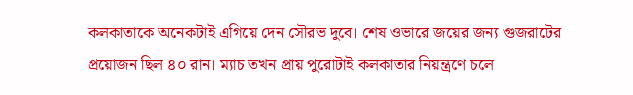কলকাতাকে অনেকটাই এগিয়ে দেন সৌরভ দুবে। শেষ ওভারে জয়ের জন্য গুজরাটের প্রয়োজন ছিল ৪০ রান। ম্যাচ তখন প্রায় পুরোটাই কলকাতার নিয়ন্ত্রণে চলে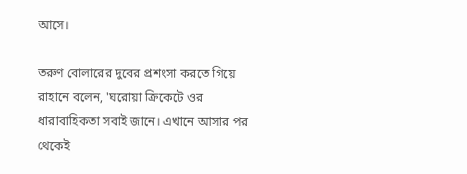আসে।

তরুণ বোলারের দুবের প্রশংসা করতে গিয়ে রাহানে বলেন, 'ঘরোয়া ক্রিকেটে ওর ধারাবাহিকতা সবাই জানে। এখানে আসার পর থেকেই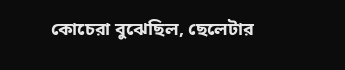কোচেরা বুঝেছিল, ছেলেটার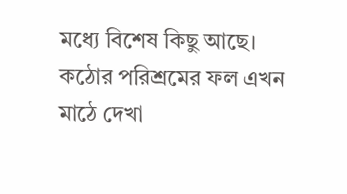মধ্যে বিশেষ কিছু আছে। কঠোর পরিশ্রমের ফল এখন মাঠে দেখা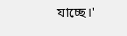যাচ্ছে।'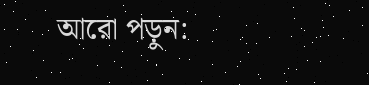আরো পড়ুন: